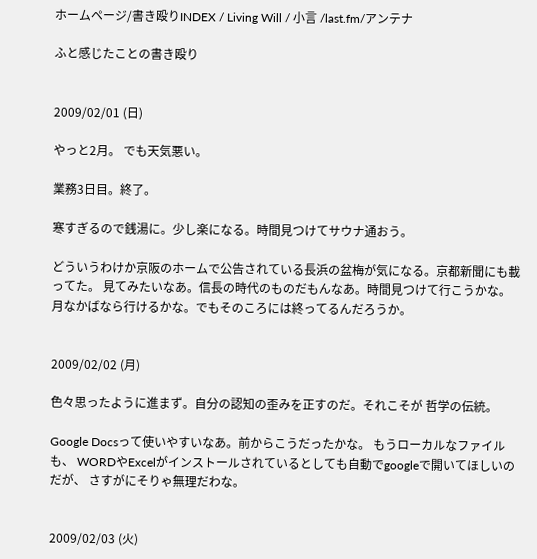ホームページ/書き殴りINDEX / Living Will / 小言 /last.fm/アンテナ

ふと感じたことの書き殴り


2009/02/01 (日)

やっと2月。 でも天気悪い。

業務3日目。終了。

寒すぎるので銭湯に。少し楽になる。時間見つけてサウナ通おう。

どういうわけか京阪のホームで公告されている長浜の盆梅が気になる。京都新聞にも載ってた。 見てみたいなあ。信長の時代のものだもんなあ。時間見つけて行こうかな。 月なかばなら行けるかな。でもそのころには終ってるんだろうか。


2009/02/02 (月)

色々思ったように進まず。自分の認知の歪みを正すのだ。それこそが 哲学の伝統。

Google Docsって使いやすいなあ。前からこうだったかな。 もうローカルなファイルも、 WORDやExcelがインストールされているとしても自動でgoogleで開いてほしいのだが、 さすがにそりゃ無理だわな。


2009/02/03 (火)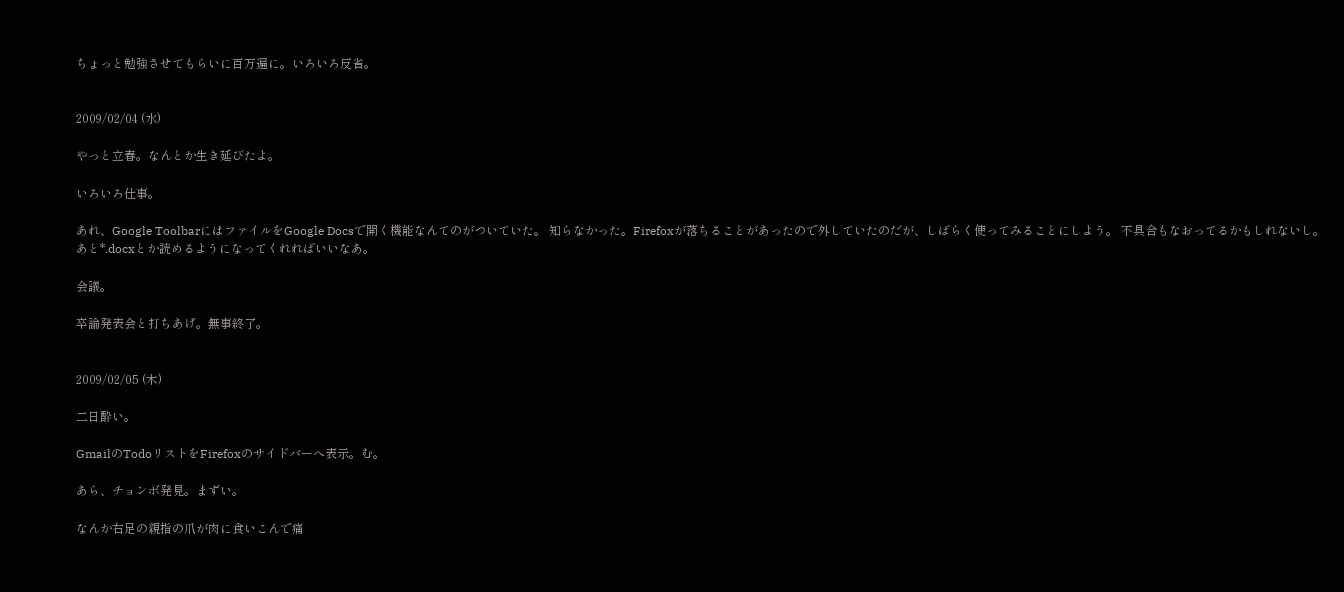ちょっと勉強させてもらいに百万遍に。いろいろ反省。


2009/02/04 (水)

やっと立春。なんとか生き延びたよ。

いろいろ仕事。

あれ、Google ToolbarにはファイルをGoogle Docsで開く機能なんてのがついていた。 知らなかった。Firefoxが落ちることがあったので外していたのだが、しばらく使ってみることにしよう。 不具合もなおってるかもしれないし。あと*.docxとか読めるようになってくれればいいなあ。

会議。

卒論発表会と打ちあげ。無事終了。


2009/02/05 (木)

二日酔い。

GmailのTodoリストをFirefoxのサイドバーへ表示。む。

あら、チョンボ発見。まずい。

なんか右足の親指の爪が肉に食いこんで痛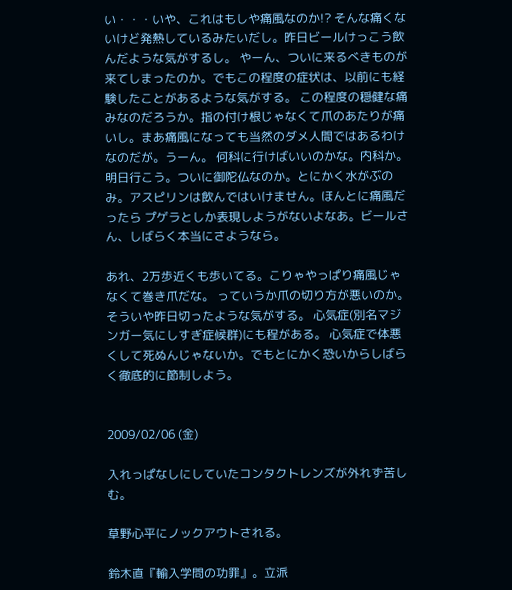い・・・いや、これはもしや痛風なのか!? そんな痛くないけど発熱しているみたいだし。昨日ビールけっこう飲んだような気がするし。 やーん、ついに来るべきものが来てしまったのか。でもこの程度の症状は、以前にも経験したことがあるような気がする。 この程度の穏健な痛みなのだろうか。指の付け根じゃなくて爪のあたりが痛いし。まあ痛風になっても当然のダメ人間ではあるわけなのだが。うーん。 何科に行けばいいのかな。内科か。明日行こう。ついに御陀仏なのか。とにかく水がぶのみ。アスピリンは飲んではいけません。ほんとに痛風だったら プゲラとしか表現しようがないよなあ。ビールさん、しばらく本当にさようなら。

あれ、2万歩近くも歩いてる。こりゃやっぱり痛風じゃなくて巻き爪だな。 っていうか爪の切り方が悪いのか。そういや昨日切ったような気がする。 心気症(別名マジンガー気にしすぎ症候群)にも程がある。 心気症で体悪くして死ぬんじゃないか。でもとにかく恐いからしばらく徹底的に節制しよう。


2009/02/06 (金)

入れっぱなしにしていたコンタクトレンズが外れず苦しむ。

草野心平にノックアウトされる。

鈴木直『輸入学問の功罪』。立派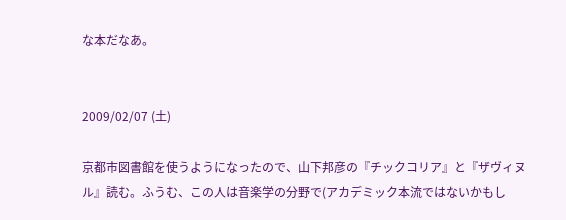な本だなあ。


2009/02/07 (土)

京都市図書館を使うようになったので、山下邦彦の『チックコリア』と『ザヴィヌル』読む。ふうむ、この人は音楽学の分野で(アカデミック本流ではないかもし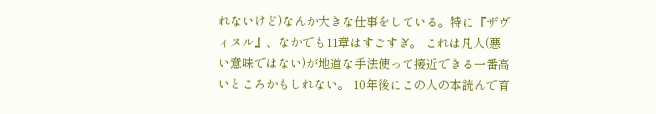れないけど)なんか大きな仕事をしている。特に『ザヴィヌル』、なかでも11章はすごすぎ。 これは凡人(悪い意味ではない)が地道な手法使って接近できる一番高いところかもしれない。 10年後にこの人の本読んで育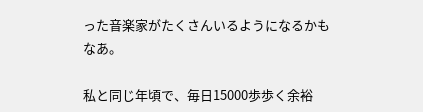った音楽家がたくさんいるようになるかもなあ。

私と同じ年頃で、毎日15000歩歩く余裕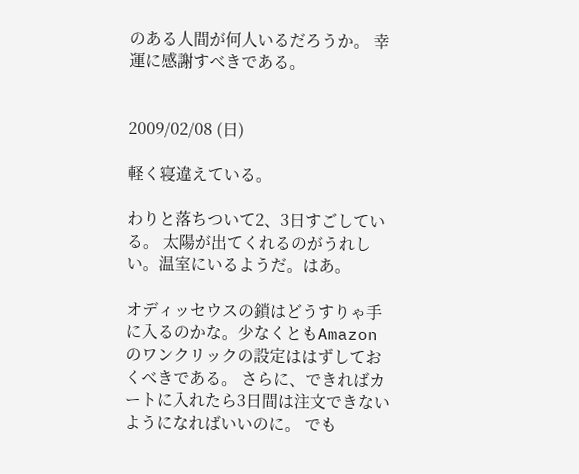のある人間が何人いるだろうか。 幸運に感謝すべきである。


2009/02/08 (日)

軽く寝違えている。

わりと落ちついて2、3日すごしている。 太陽が出てくれるのがうれしい。温室にいるようだ。はあ。

オディッセウスの鎖はどうすりゃ手に入るのかな。少なくともAmazonのワンクリックの設定ははずしておくべきである。 さらに、できればカートに入れたら3日間は注文できないようになればいいのに。 でも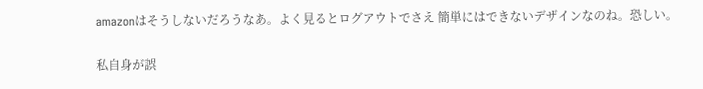amazonはそうしないだろうなあ。よく見るとログアウトでさえ 簡単にはできないデザインなのね。恐しい。

私自身が誤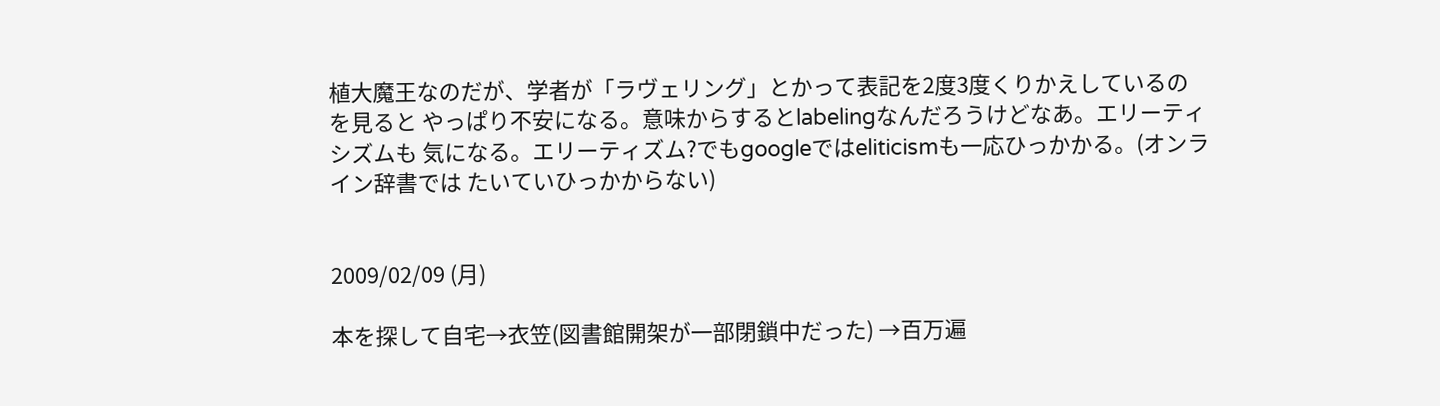植大魔王なのだが、学者が「ラヴェリング」とかって表記を2度3度くりかえしているのを見ると やっぱり不安になる。意味からするとlabelingなんだろうけどなあ。エリーティシズムも 気になる。エリーティズム?でもgoogleではeliticismも一応ひっかかる。(オンライン辞書では たいていひっかからない)


2009/02/09 (月)

本を探して自宅→衣笠(図書館開架が一部閉鎖中だった) →百万遍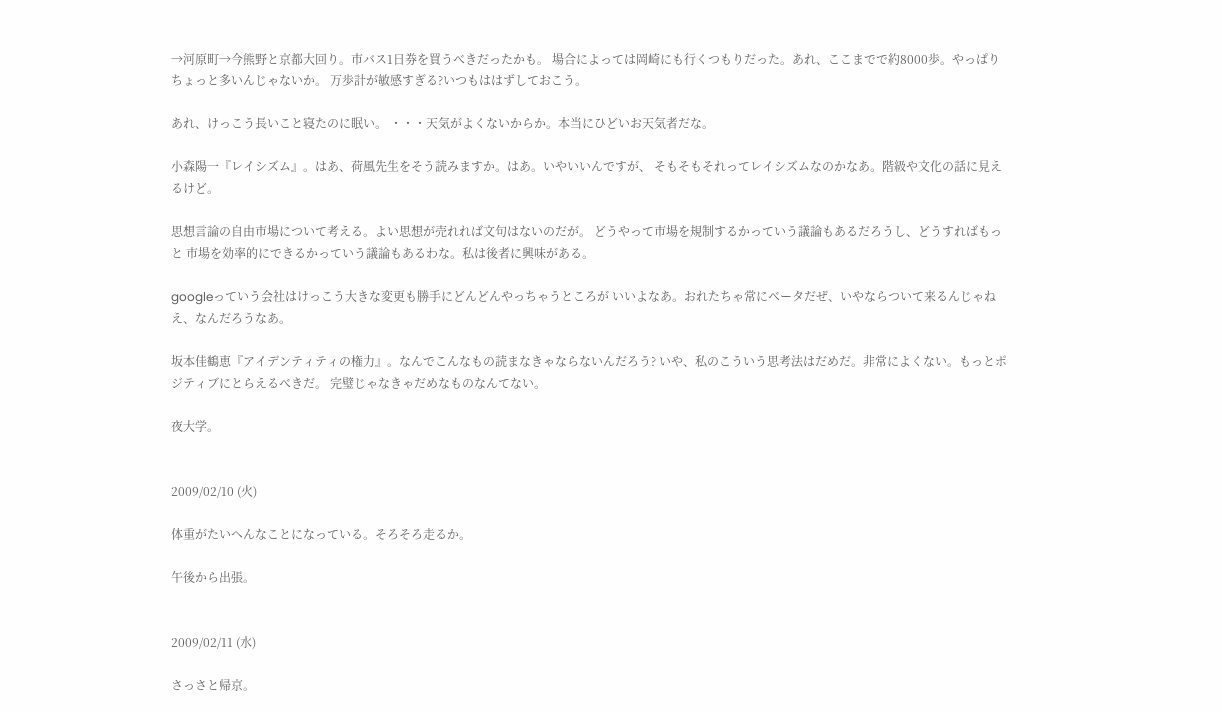→河原町→今熊野と京都大回り。市バス1日券を買うべきだったかも。 場合によっては岡崎にも行くつもりだった。あれ、ここまでで約8000歩。やっぱりちょっと多いんじゃないか。 万歩計が敏感すぎる?いつもははずしておこう。

あれ、けっこう長いこと寝たのに眠い。 ・・・天気がよくないからか。本当にひどいお天気者だな。

小森陽一『レイシズム』。はあ、荷風先生をそう読みますか。はあ。いやいいんですが、 そもそもそれってレイシズムなのかなあ。階級や文化の話に見えるけど。

思想言論の自由市場について考える。よい思想が売れれば文句はないのだが。 どうやって市場を規制するかっていう議論もあるだろうし、どうすればもっと 市場を効率的にできるかっていう議論もあるわな。私は後者に興味がある。

googleっていう会社はけっこう大きな変更も勝手にどんどんやっちゃうところが いいよなあ。おれたちゃ常にベータだぜ、いやならついて来るんじゃねえ、なんだろうなあ。

坂本佳鶴恵『アイデンティティの権力』。なんでこんなもの読まなきゃならないんだろう? いや、私のこういう思考法はだめだ。非常によくない。もっとポジティブにとらえるべきだ。 完璧じゃなきゃだめなものなんてない。

夜大学。


2009/02/10 (火)

体重がたいへんなことになっている。そろそろ走るか。

午後から出張。


2009/02/11 (水)

さっさと帰京。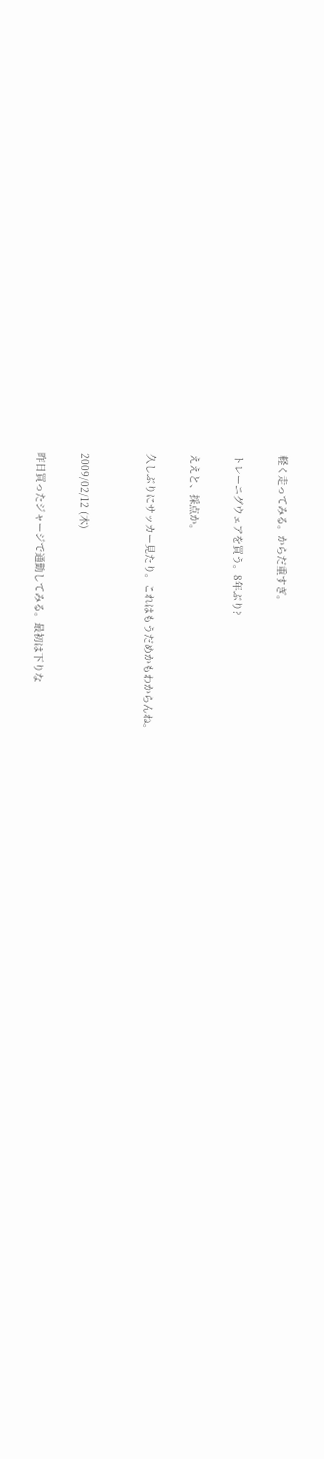軽く走ってみる。からだ重すぎ。

トレーニグウェアを買う。8年ぶり?

ええと、採点か。

久しぶりにサッカー見たり。これはもうだめかもわからんね。


2009/02/12 (木)

昨日買ったジャージで通勤してみる。最初は下りな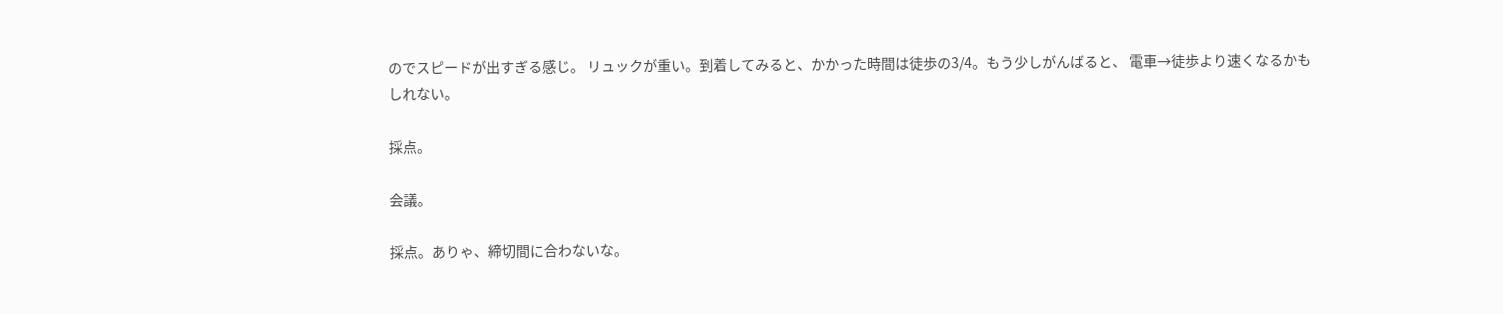のでスピードが出すぎる感じ。 リュックが重い。到着してみると、かかった時間は徒歩の3/4。もう少しがんばると、 電車→徒歩より速くなるかもしれない。

採点。

会議。

採点。ありゃ、締切間に合わないな。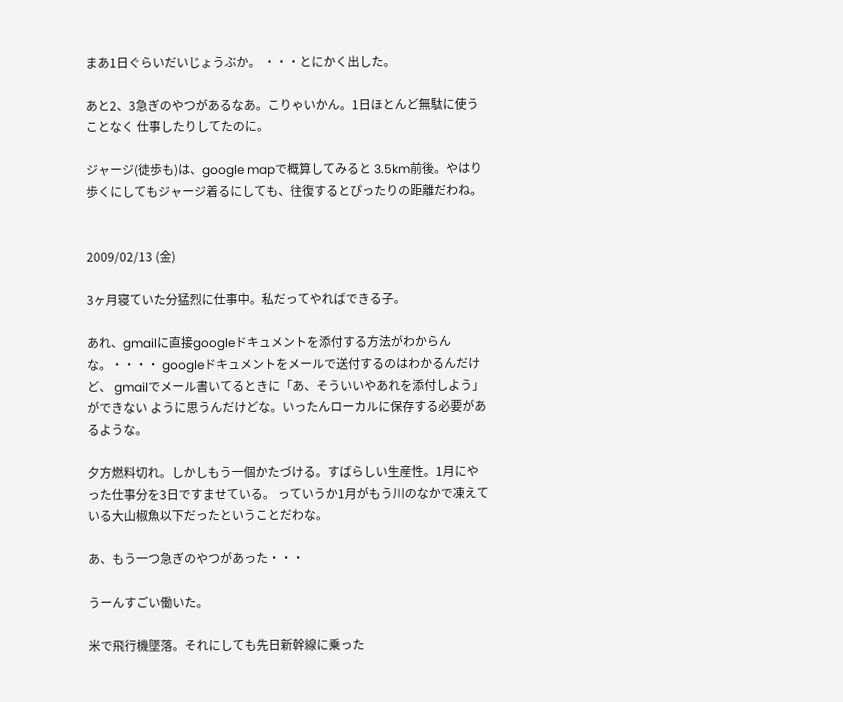まあ1日ぐらいだいじょうぶか。 ・・・とにかく出した。

あと2、3急ぎのやつがあるなあ。こりゃいかん。1日ほとんど無駄に使うことなく 仕事したりしてたのに。

ジャージ(徒歩も)は、google mapで概算してみると 3.5km前後。やはり歩くにしてもジャージ着るにしても、往復するとぴったりの距離だわね。


2009/02/13 (金)

3ヶ月寝ていた分猛烈に仕事中。私だってやればできる子。

あれ、gmailに直接googleドキュメントを添付する方法がわからんな。・・・・ googleドキュメントをメールで送付するのはわかるんだけど、 gmailでメール書いてるときに「あ、そういいやあれを添付しよう」ができない ように思うんだけどな。いったんローカルに保存する必要があるような。

夕方燃料切れ。しかしもう一個かたづける。すばらしい生産性。1月にやった仕事分を3日ですませている。 っていうか1月がもう川のなかで凍えている大山椒魚以下だったということだわな。

あ、もう一つ急ぎのやつがあった・・・

うーんすごい働いた。

米で飛行機墜落。それにしても先日新幹線に乗った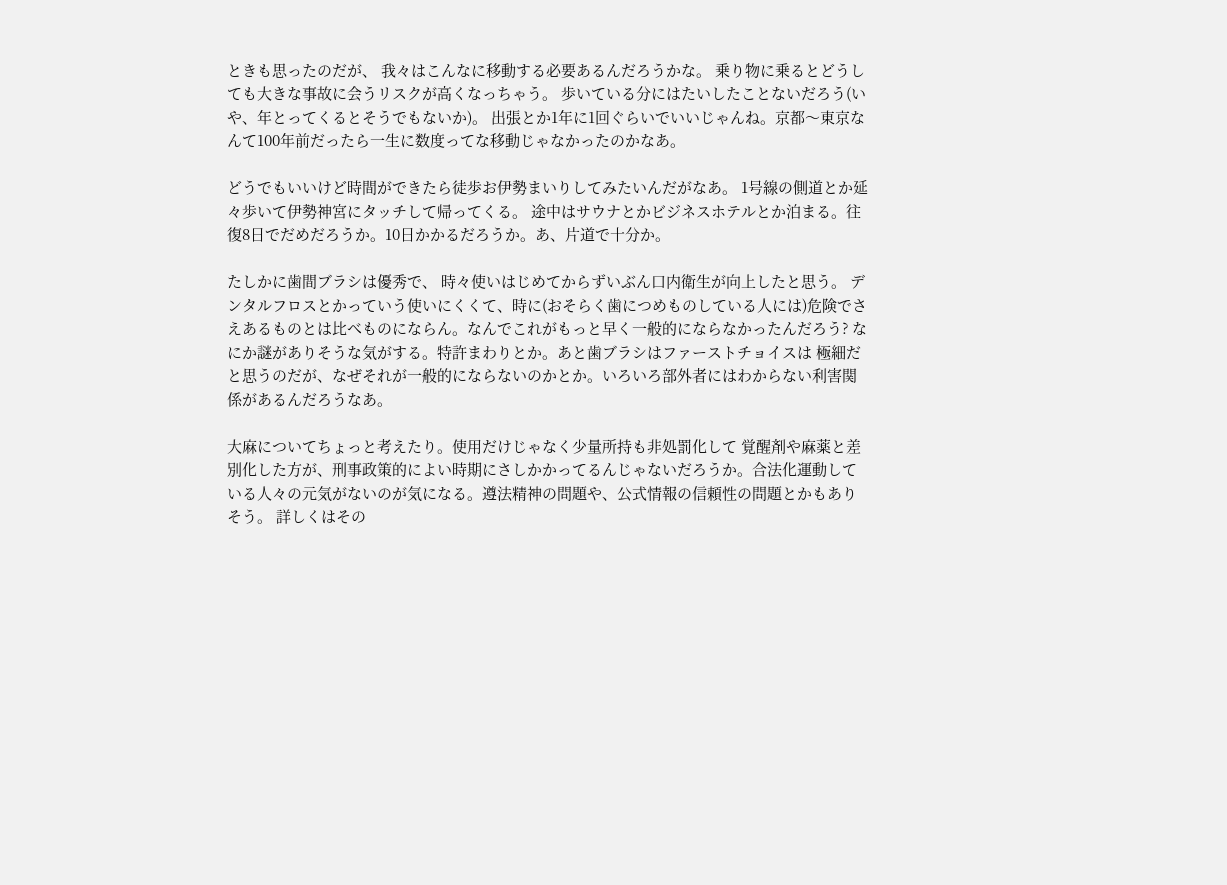ときも思ったのだが、 我々はこんなに移動する必要あるんだろうかな。 乗り物に乗るとどうしても大きな事故に会うリスクが高くなっちゃう。 歩いている分にはたいしたことないだろう(いや、年とってくるとそうでもないか)。 出張とか1年に1回ぐらいでいいじゃんね。京都〜東京なんて100年前だったら一生に数度ってな移動じゃなかったのかなあ。

どうでもいいけど時間ができたら徒歩お伊勢まいりしてみたいんだがなあ。 1号線の側道とか延々歩いて伊勢神宮にタッチして帰ってくる。 途中はサウナとかビジネスホテルとか泊まる。往復8日でだめだろうか。10日かかるだろうか。あ、片道で十分か。

たしかに歯間ブラシは優秀で、 時々使いはじめてからずいぶん口内衛生が向上したと思う。 デンタルフロスとかっていう使いにくくて、時に(おそらく歯につめものしている人には)危険でさえあるものとは比べものにならん。なんでこれがもっと早く一般的にならなかったんだろう? なにか謎がありそうな気がする。特許まわりとか。あと歯ブラシはファーストチョイスは 極細だと思うのだが、なぜそれが一般的にならないのかとか。いろいろ部外者にはわからない利害関係があるんだろうなあ。

大麻についてちょっと考えたり。使用だけじゃなく少量所持も非処罰化して 覚醒剤や麻薬と差別化した方が、刑事政策的によい時期にさしかかってるんじゃないだろうか。合法化運動している人々の元気がないのが気になる。遵法精神の問題や、公式情報の信頼性の問題とかもありそう。 詳しくはその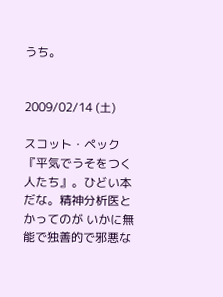うち。


2009/02/14 (土)

スコット・ペック『平気でうそをつく人たち』。ひどい本だな。精神分析医とかってのが いかに無能で独善的で邪悪な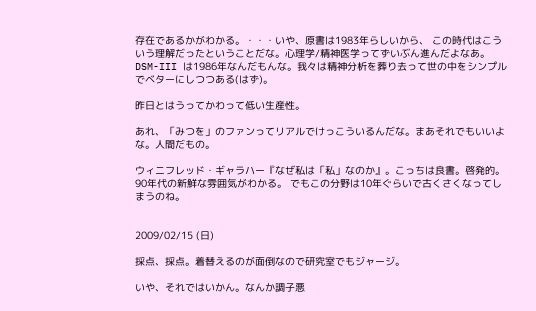存在であるかがわかる。・・・いや、原書は1983年らしいから、 この時代はこういう理解だったということだな。心理学/精神医学ってずいぶん進んだよなあ。 DSM-III は1986年なんだもんな。我々は精神分析を葬り去って世の中をシンプルでベターにしつつある(はず)。

昨日とはうってかわって低い生産性。

あれ、「みつを」のファンってリアルでけっこういるんだな。まあそれでもいいよな。人間だもの。

ウィニフレッド・ギャラハー『なぜ私は「私」なのか』。こっちは良書。啓発的。90年代の新鮮な雰囲気がわかる。 でもこの分野は10年ぐらいで古くさくなってしまうのね。


2009/02/15 (日)

採点、採点。着替えるのが面倒なので研究室でもジャージ。

いや、それではいかん。なんか調子悪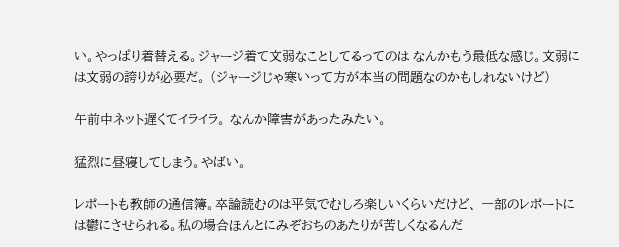い。やっぱり着替える。ジャージ着て文弱なことしてるってのは なんかもう最低な感じ。文弱には文弱の誇りが必要だ。 (ジャージじゃ寒いって方が本当の問題なのかもしれないけど)

午前中ネット遅くてイライラ。 なんか障害があったみたい。

猛烈に昼寝してしまう。やばい。

レポートも教師の通信簿。卒論読むのは平気でむしろ楽しいくらいだけど、 一部のレポートには鬱にさせられる。私の場合ほんとにみぞおちのあたりが苦しくなるんだ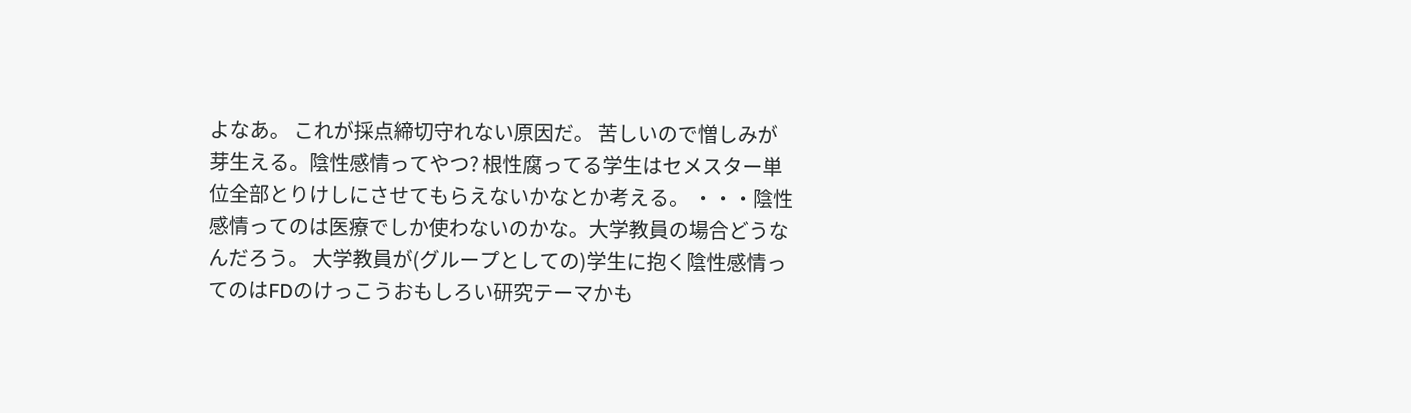よなあ。 これが採点締切守れない原因だ。 苦しいので憎しみが芽生える。陰性感情ってやつ? 根性腐ってる学生はセメスター単位全部とりけしにさせてもらえないかなとか考える。 ・・・陰性感情ってのは医療でしか使わないのかな。大学教員の場合どうなんだろう。 大学教員が(グループとしての)学生に抱く陰性感情ってのはFDのけっこうおもしろい研究テーマかも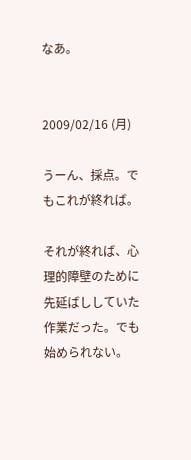なあ。


2009/02/16 (月)

うーん、採点。でもこれが終れば。

それが終れば、心理的障壁のために先延ばししていた作業だった。でも始められない。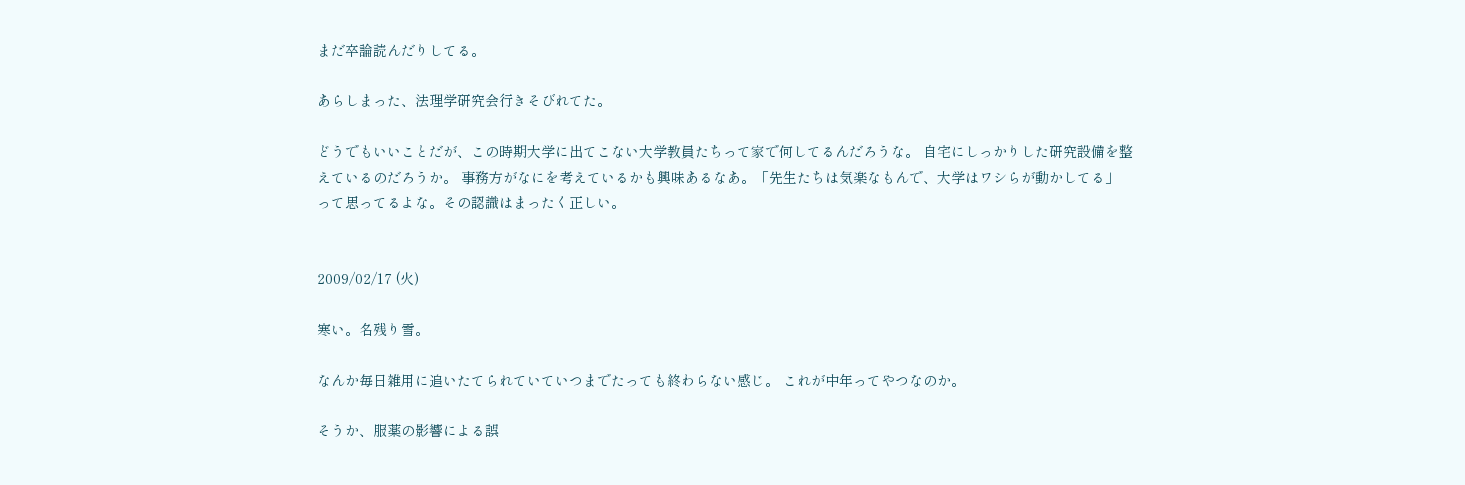まだ卒論読んだりしてる。

あらしまった、法理学研究会行きそびれてた。

どうでもいいことだが、この時期大学に出てこない大学教員たちって家で何してるんだろうな。 自宅にしっかりした研究設備を整えているのだろうか。 事務方がなにを考えているかも興味あるなあ。「先生たちは気楽なもんで、大学はワシらが動かしてる」 って思ってるよな。その認識はまったく正しい。


2009/02/17 (火)

寒い。名残り雪。

なんか毎日雑用に追いたてられていていつまでたっても終わらない感じ。 これが中年ってやつなのか。

そうか、服薬の影響による誤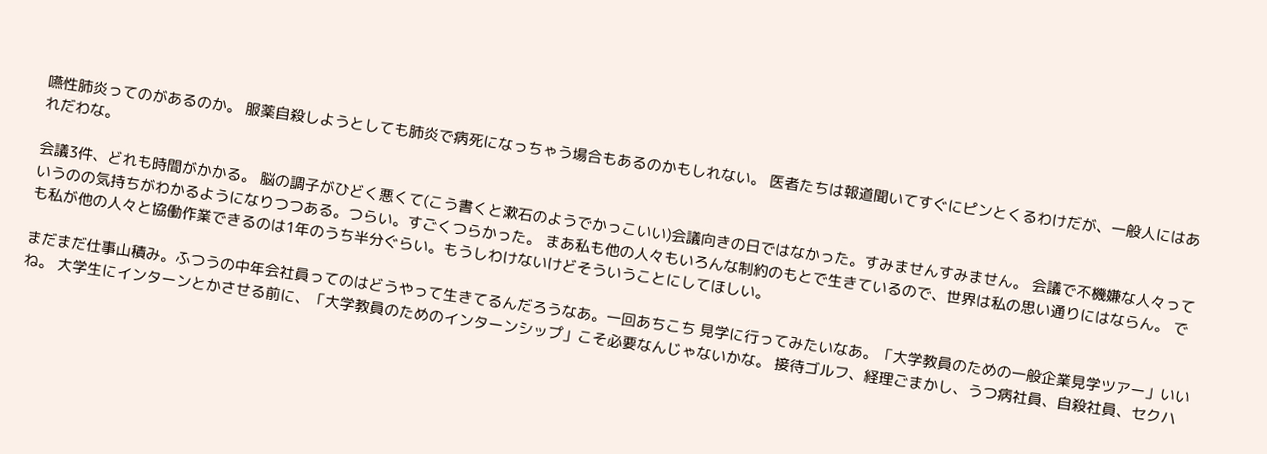嚥性肺炎ってのがあるのか。 服薬自殺しようとしても肺炎で病死になっちゃう場合もあるのかもしれない。 医者たちは報道聞いてすぐにピンとくるわけだが、一般人にはあれだわな。

会議3件、どれも時間がかかる。 脳の調子がひどく悪くて(こう書くと漱石のようでかっこいい)会議向きの日ではなかった。すみませんすみません。 会議で不機嫌な人々っていうのの気持ちがわかるようになりつつある。つらい。すごくつらかった。 まあ私も他の人々もいろんな制約のもとで生きているので、世界は私の思い通りにはならん。 でも私が他の人々と協働作業できるのは1年のうち半分ぐらい。もうしわけないけどそういうことにしてほしい。

まだまだ仕事山積み。ふつうの中年会社員ってのはどうやって生きてるんだろうなあ。一回あちこち 見学に行ってみたいなあ。「大学教員のための一般企業見学ツアー」いいね。 大学生にインターンとかさせる前に、「大学教員のためのインターンシップ」こそ必要なんじゃないかな。 接待ゴルフ、経理ごまかし、うつ病社員、自殺社員、セクハ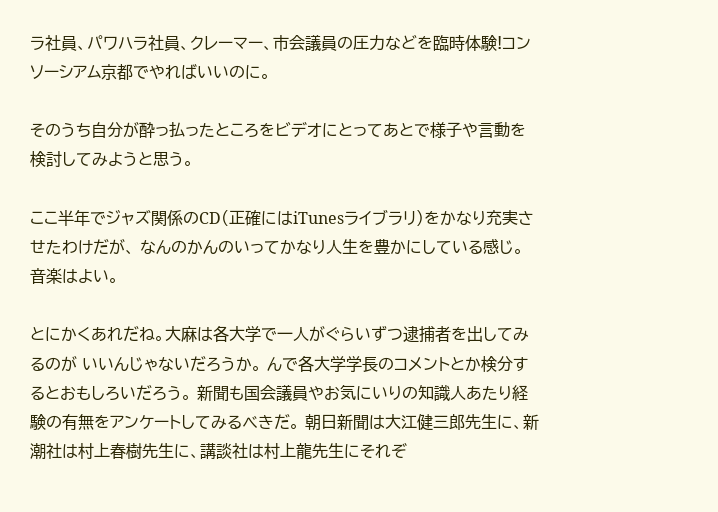ラ社員、パワハラ社員、クレーマー、市会議員の圧力などを臨時体験!コンソーシアム京都でやればいいのに。

そのうち自分が酔っ払ったところをビデオにとってあとで様子や言動を検討してみようと思う。

ここ半年でジャズ関係のCD(正確にはiTunesライブラリ)をかなり充実させたわけだが、 なんのかんのいってかなり人生を豊かにしている感じ。音楽はよい。

とにかくあれだね。大麻は各大学で一人がぐらいずつ逮捕者を出してみるのが いいんじゃないだろうか。 んで各大学学長のコメントとか検分するとおもしろいだろう。 新聞も国会議員やお気にいりの知識人あたり経験の有無をアンケートしてみるべきだ。 朝日新聞は大江健三郎先生に、新潮社は村上春樹先生に、講談社は村上龍先生にそれぞ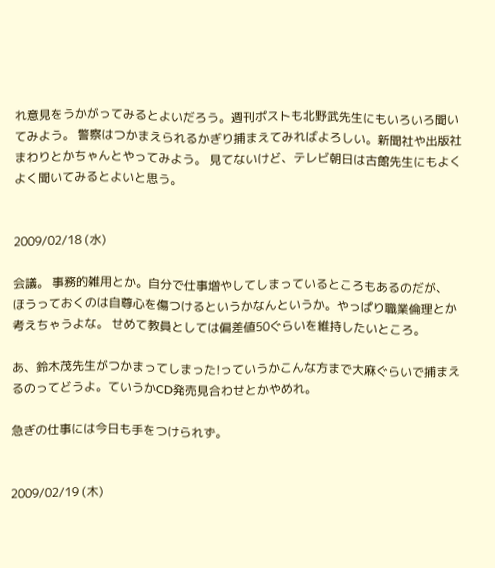れ意見をうかがってみるとよいだろう。週刊ポストも北野武先生にもいろいろ聞いてみよう。 警察はつかまえられるかぎり捕まえてみればよろしい。新聞社や出版社まわりとかちゃんとやってみよう。 見てないけど、テレビ朝日は古館先生にもよくよく聞いてみるとよいと思う。


2009/02/18 (水)

会議。 事務的雑用とか。自分で仕事増やしてしまっているところもあるのだが、 ほうっておくのは自尊心を傷つけるというかなんというか。やっぱり職業倫理とか考えちゃうよな。 せめて教員としては偏差値50ぐらいを維持したいところ。

あ、鈴木茂先生がつかまってしまった!っていうかこんな方まで大麻ぐらいで捕まえるのってどうよ。ていうかCD発売見合わせとかやめれ。

急ぎの仕事には今日も手をつけられず。


2009/02/19 (木)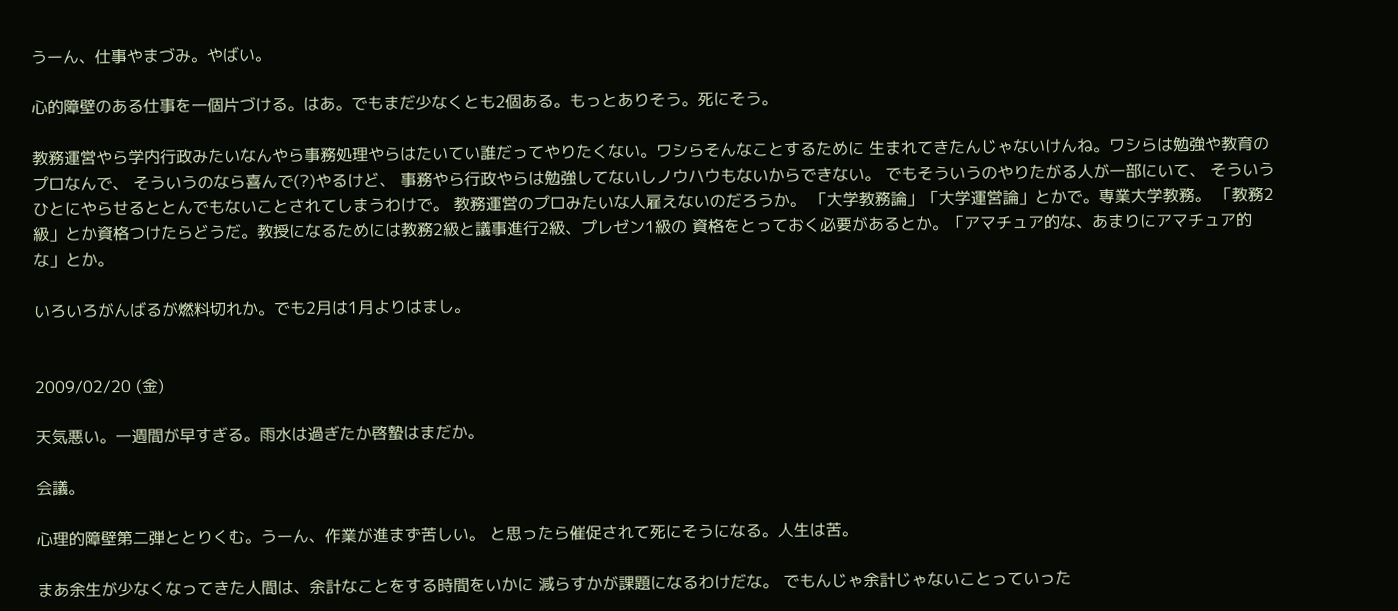うーん、仕事やまづみ。やばい。

心的障壁のある仕事を一個片づける。はあ。でもまだ少なくとも2個ある。もっとありそう。死にそう。

教務運営やら学内行政みたいなんやら事務処理やらはたいてい誰だってやりたくない。ワシらそんなことするために 生まれてきたんじゃないけんね。ワシらは勉強や教育のプロなんで、 そういうのなら喜んで(?)やるけど、 事務やら行政やらは勉強してないしノウハウもないからできない。 でもそういうのやりたがる人が一部にいて、 そういうひとにやらせるととんでもないことされてしまうわけで。 教務運営のプロみたいな人雇えないのだろうか。 「大学教務論」「大学運営論」とかで。専業大学教務。 「教務2級」とか資格つけたらどうだ。教授になるためには教務2級と議事進行2級、プレゼン1級の 資格をとっておく必要があるとか。「アマチュア的な、あまりにアマチュア的な」とか。

いろいろがんばるが燃料切れか。でも2月は1月よりはまし。


2009/02/20 (金)

天気悪い。一週間が早すぎる。雨水は過ぎたか啓蟄はまだか。

会議。

心理的障壁第二弾ととりくむ。うーん、作業が進まず苦しい。 と思ったら催促されて死にそうになる。人生は苦。

まあ余生が少なくなってきた人間は、余計なことをする時間をいかに 減らすかが課題になるわけだな。 でもんじゃ余計じゃないことっていった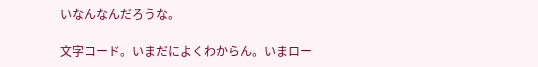いなんなんだろうな。

文字コード。いまだによくわからん。いまロー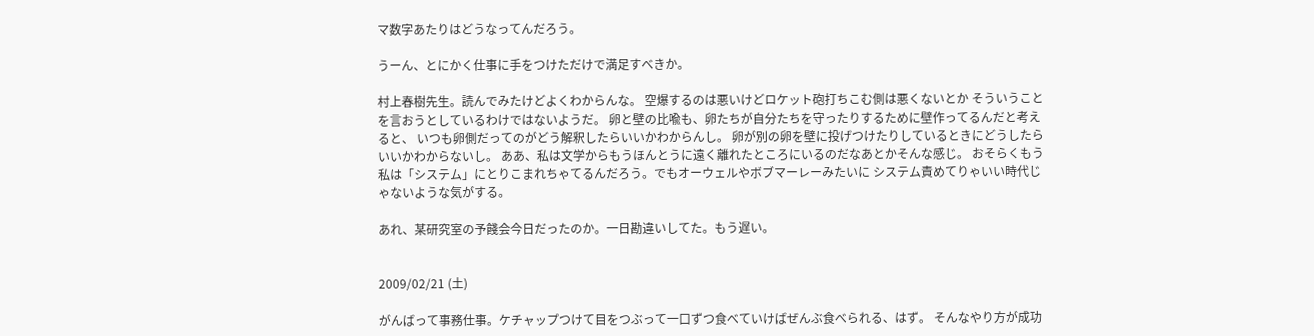マ数字あたりはどうなってんだろう。

うーん、とにかく仕事に手をつけただけで満足すべきか。

村上春樹先生。読んでみたけどよくわからんな。 空爆するのは悪いけどロケット砲打ちこむ側は悪くないとか そういうことを言おうとしているわけではないようだ。 卵と壁の比喩も、卵たちが自分たちを守ったりするために壁作ってるんだと考えると、 いつも卵側だってのがどう解釈したらいいかわからんし。 卵が別の卵を壁に投げつけたりしているときにどうしたらいいかわからないし。 ああ、私は文学からもうほんとうに遠く離れたところにいるのだなあとかそんな感じ。 おそらくもう私は「システム」にとりこまれちゃてるんだろう。でもオーウェルやボブマーレーみたいに システム責めてりゃいい時代じゃないような気がする。

あれ、某研究室の予餞会今日だったのか。一日勘違いしてた。もう遅い。


2009/02/21 (土)

がんばって事務仕事。ケチャップつけて目をつぶって一口ずつ食べていけばぜんぶ食べられる、はず。 そんなやり方が成功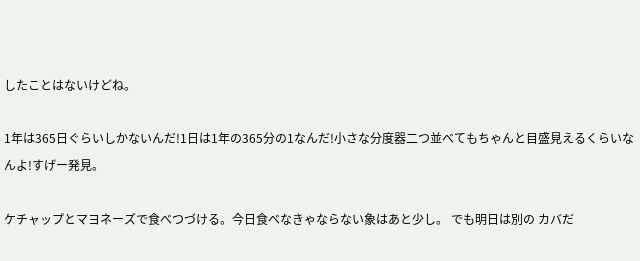したことはないけどね。

1年は365日ぐらいしかないんだ!1日は1年の365分の1なんだ!小さな分度器二つ並べてもちゃんと目盛見えるくらいなんよ!すげー発見。

ケチャップとマヨネーズで食べつづける。今日食べなきゃならない象はあと少し。 でも明日は別の カバだ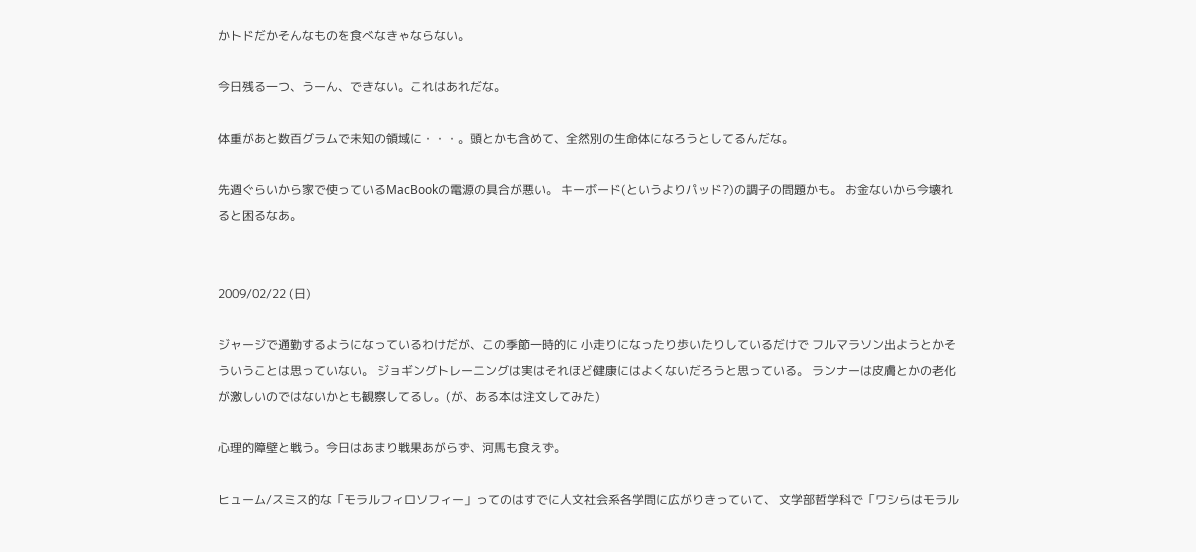かトドだかそんなものを食べなきゃならない。

今日残る一つ、うーん、できない。これはあれだな。

体重があと数百グラムで未知の領域に・・・。頭とかも含めて、全然別の生命体になろうとしてるんだな。

先週ぐらいから家で使っているMacBookの電源の具合が悪い。 キーボード(というよりパッド?)の調子の問題かも。 お金ないから今壊れると困るなあ。


2009/02/22 (日)

ジャージで通勤するようになっているわけだが、この季節一時的に 小走りになったり歩いたりしているだけで フルマラソン出ようとかそういうことは思っていない。 ジョギングトレーニングは実はそれほど健康にはよくないだろうと思っている。 ランナーは皮膚とかの老化が激しいのではないかとも観察してるし。(が、ある本は注文してみた)

心理的障壁と戦う。今日はあまり戦果あがらず、河馬も食えず。

ヒューム/スミス的な「モラルフィロソフィー」ってのはすでに人文社会系各学問に広がりきっていて、 文学部哲学科で「ワシらはモラル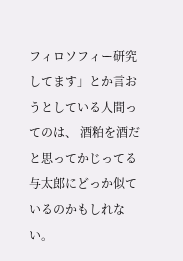フィロソフィー研究してます」とか言おうとしている人間ってのは、 酒粕を酒だと思ってかじってる与太郎にどっか似ているのかもしれない。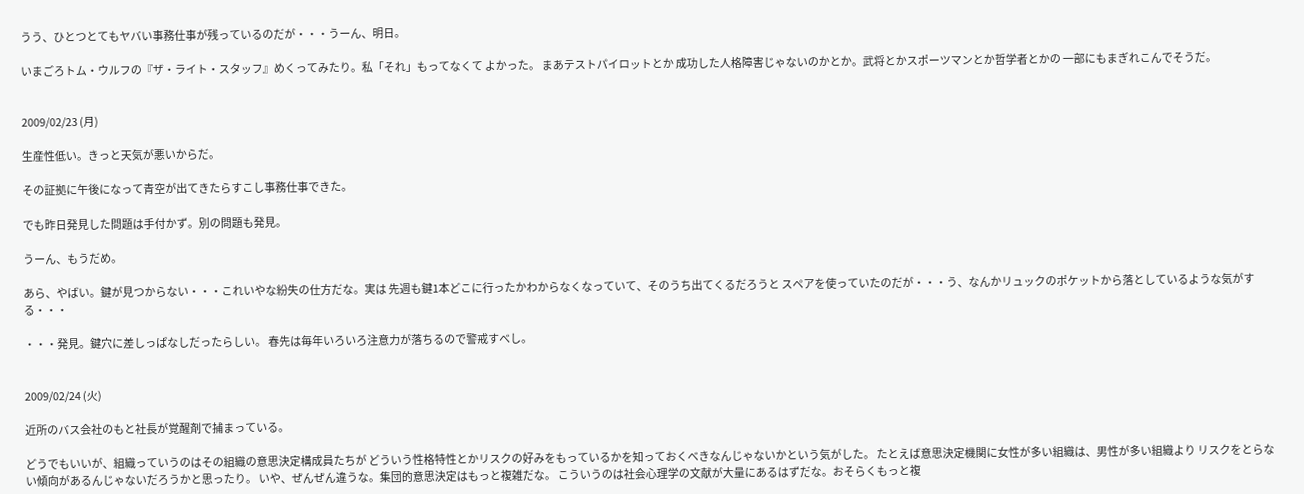うう、ひとつとてもヤバい事務仕事が残っているのだが・・・うーん、明日。

いまごろトム・ウルフの『ザ・ライト・スタッフ』めくってみたり。私「それ」もってなくて よかった。 まあテストパイロットとか 成功した人格障害じゃないのかとか。武将とかスポーツマンとか哲学者とかの 一部にもまぎれこんでそうだ。


2009/02/23 (月)

生産性低い。きっと天気が悪いからだ。

その証拠に午後になって青空が出てきたらすこし事務仕事できた。

でも昨日発見した問題は手付かず。別の問題も発見。

うーん、もうだめ。

あら、やばい。鍵が見つからない・・・これいやな紛失の仕方だな。実は 先週も鍵1本どこに行ったかわからなくなっていて、そのうち出てくるだろうと スペアを使っていたのだが・・・う、なんかリュックのポケットから落としているような気がする・・・

・・・発見。鍵穴に差しっぱなしだったらしい。 春先は毎年いろいろ注意力が落ちるので警戒すべし。


2009/02/24 (火)

近所のバス会社のもと社長が覚醒剤で捕まっている。

どうでもいいが、組織っていうのはその組織の意思決定構成員たちが どういう性格特性とかリスクの好みをもっているかを知っておくべきなんじゃないかという気がした。 たとえば意思決定機関に女性が多い組織は、男性が多い組織より リスクをとらない傾向があるんじゃないだろうかと思ったり。 いや、ぜんぜん違うな。集団的意思決定はもっと複雑だな。 こういうのは社会心理学の文献が大量にあるはずだな。おそらくもっと複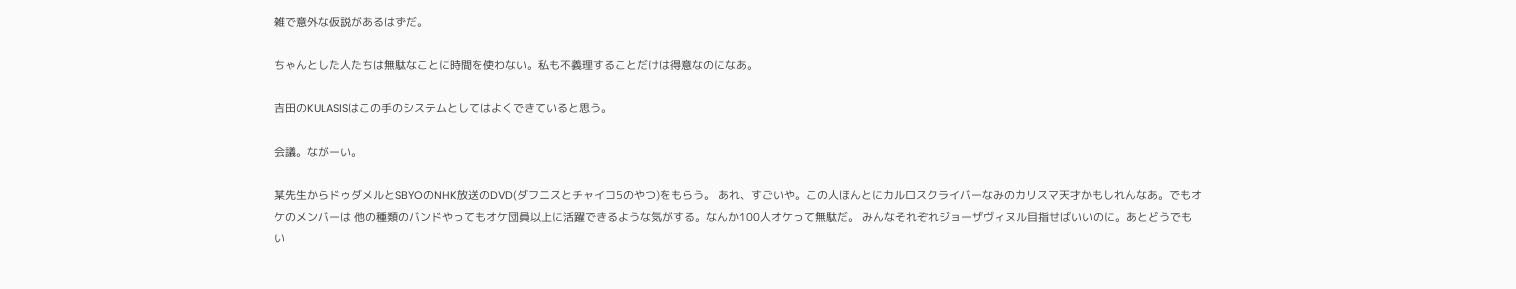雑で意外な仮説があるはずだ。

ちゃんとした人たちは無駄なことに時間を使わない。私も不義理することだけは得意なのになあ。

吉田のKULASISはこの手のシステムとしてはよくできていると思う。

会議。ながーい。

某先生からドゥダメルとSBYOのNHK放送のDVD(ダフニスとチャイコ5のやつ)をもらう。 あれ、すごいや。この人ほんとにカルロスクライバーなみのカリスマ天才かもしれんなあ。でもオケのメンバーは 他の種類のバンドやってもオケ団員以上に活躍できるような気がする。なんか100人オケって無駄だ。 みんなそれぞれジョーザヴィヌル目指せばいいのに。あとどうでもい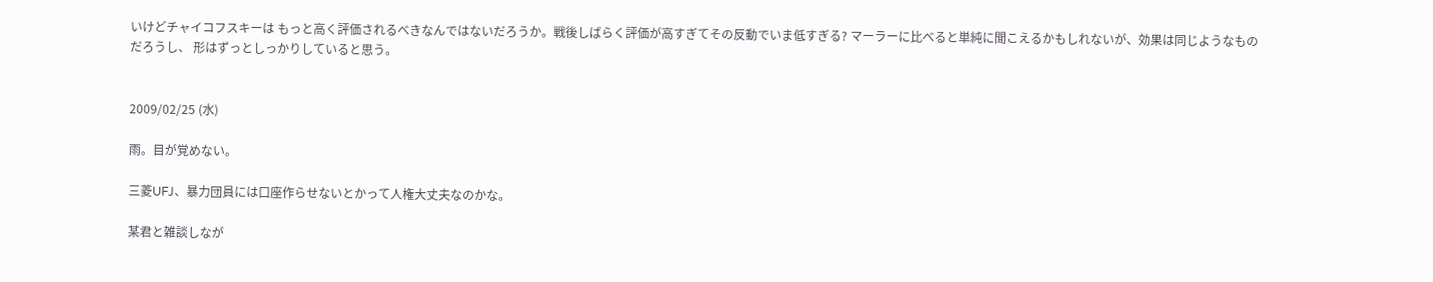いけどチャイコフスキーは もっと高く評価されるべきなんではないだろうか。戦後しばらく評価が高すぎてその反動でいま低すぎる? マーラーに比べると単純に聞こえるかもしれないが、効果は同じようなものだろうし、 形はずっとしっかりしていると思う。


2009/02/25 (水)

雨。目が覚めない。

三菱UFJ、暴力団員には口座作らせないとかって人権大丈夫なのかな。

某君と雑談しなが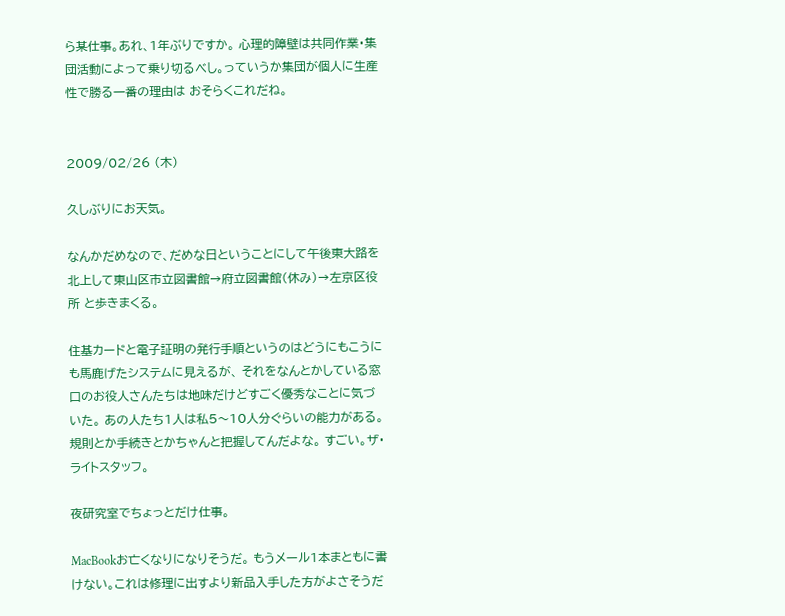ら某仕事。あれ、1年ぶりですか。 心理的障壁は共同作業・集団活動によって乗り切るべし。っていうか集団が個人に生産性で勝る一番の理由は おそらくこれだね。


2009/02/26 (木)

久しぶりにお天気。

なんかだめなので、だめな日ということにして午後東大路を北上して東山区市立図書館→府立図書館(休み)→左京区役所 と歩きまくる。

住基カードと電子証明の発行手順というのはどうにもこうにも馬鹿げたシステムに見えるが、 それをなんとかしている窓口のお役人さんたちは地味だけどすごく優秀なことに気づいた。 あの人たち1人は私5〜10人分ぐらいの能力がある。規則とか手続きとかちゃんと把握してんだよな。 すごい。ザ・ライトスタッフ。

夜研究室でちょっとだけ仕事。

MacBookお亡くなりになりそうだ。 もうメール1本まともに書けない。これは修理に出すより新品入手した方がよさそうだ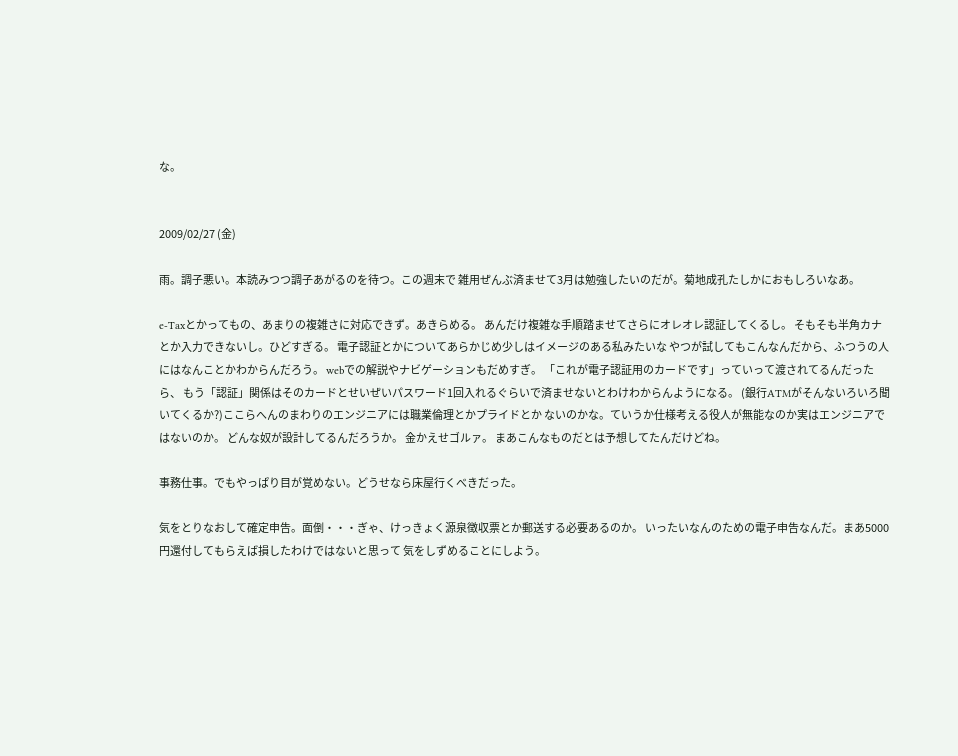な。


2009/02/27 (金)

雨。調子悪い。本読みつつ調子あがるのを待つ。この週末で 雑用ぜんぶ済ませて3月は勉強したいのだが。菊地成孔たしかにおもしろいなあ。

e-Taxとかってもの、あまりの複雑さに対応できず。あきらめる。 あんだけ複雑な手順踏ませてさらにオレオレ認証してくるし。 そもそも半角カナとか入力できないし。ひどすぎる。 電子認証とかについてあらかじめ少しはイメージのある私みたいな やつが試してもこんなんだから、ふつうの人にはなんことかわからんだろう。 webでの解説やナビゲーションもだめすぎ。 「これが電子認証用のカードです」っていって渡されてるんだったら、 もう「認証」関係はそのカードとせいぜいパスワード1回入れるぐらいで済ませないとわけわからんようになる。 (銀行ATMがそんないろいろ聞いてくるか?)ここらへんのまわりのエンジニアには職業倫理とかプライドとか ないのかな。ていうか仕様考える役人が無能なのか実はエンジニアではないのか。 どんな奴が設計してるんだろうか。 金かえせゴルァ。 まあこんなものだとは予想してたんだけどね。

事務仕事。でもやっぱり目が覚めない。どうせなら床屋行くべきだった。

気をとりなおして確定申告。面倒・・・ぎゃ、けっきょく源泉徴収票とか郵送する必要あるのか。 いったいなんのための電子申告なんだ。まあ5000円還付してもらえば損したわけではないと思って 気をしずめることにしよう。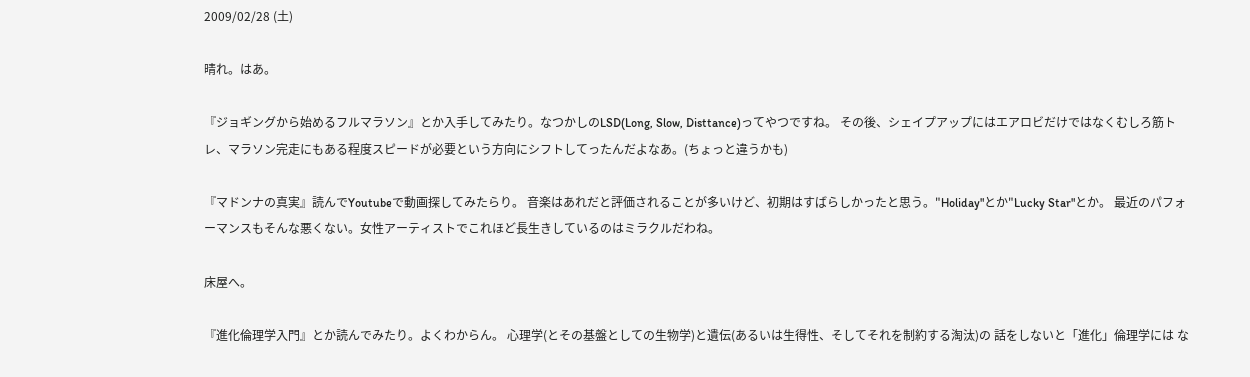2009/02/28 (土)

晴れ。はあ。

『ジョギングから始めるフルマラソン』とか入手してみたり。なつかしのLSD(Long, Slow, Disttance)ってやつですね。 その後、シェイプアップにはエアロビだけではなくむしろ筋トレ、マラソン完走にもある程度スピードが必要という方向にシフトしてったんだよなあ。(ちょっと違うかも)

『マドンナの真実』読んでYoutubeで動画探してみたらり。 音楽はあれだと評価されることが多いけど、初期はすばらしかったと思う。"Holiday"とか"Lucky Star"とか。 最近のパフォーマンスもそんな悪くない。女性アーティストでこれほど長生きしているのはミラクルだわね。

床屋へ。

『進化倫理学入門』とか読んでみたり。よくわからん。 心理学(とその基盤としての生物学)と遺伝(あるいは生得性、そしてそれを制約する淘汰)の 話をしないと「進化」倫理学には な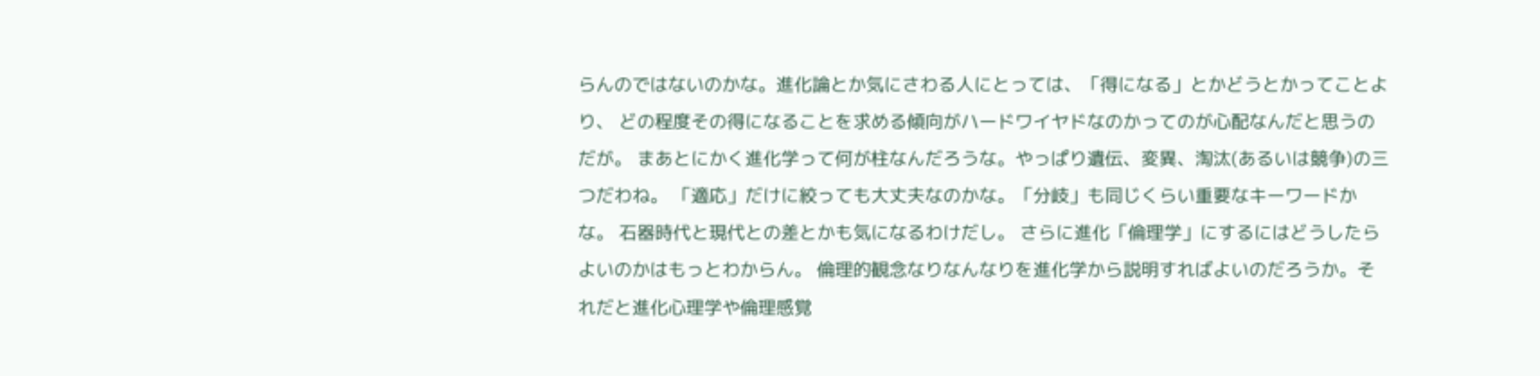らんのではないのかな。進化論とか気にさわる人にとっては、「得になる」とかどうとかってことより、 どの程度その得になることを求める傾向がハードワイヤドなのかってのが心配なんだと思うのだが。 まあとにかく進化学って何が柱なんだろうな。やっぱり遺伝、変異、淘汰(あるいは競争)の三つだわね。 「適応」だけに絞っても大丈夫なのかな。「分岐」も同じくらい重要なキーワードかな。 石器時代と現代との差とかも気になるわけだし。 さらに進化「倫理学」にするにはどうしたらよいのかはもっとわからん。 倫理的観念なりなんなりを進化学から説明すればよいのだろうか。それだと進化心理学や倫理感覚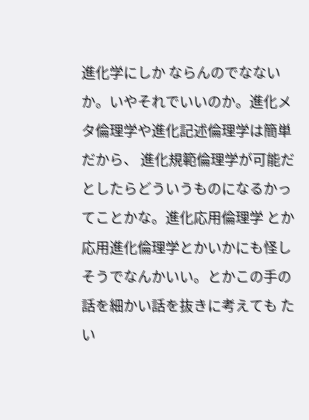進化学にしか ならんのでなないか。いやそれでいいのか。進化メタ倫理学や進化記述倫理学は簡単だから、 進化規範倫理学が可能だとしたらどういうものになるかってことかな。進化応用倫理学 とか応用進化倫理学とかいかにも怪しそうでなんかいい。とかこの手の話を細かい話を抜きに考えても たい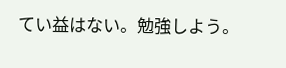てい益はない。勉強しよう。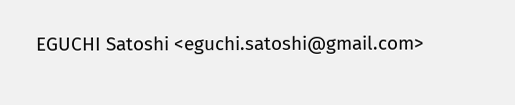EGUCHI Satoshi <eguchi.satoshi@gmail.com>